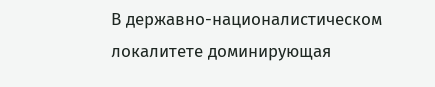В державно-националистическом локалитете доминирующая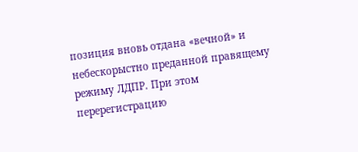позиция вновь отдана «вечной» и небескорыстно преданной правящему режиму ЛДПР. При этом перерегистрацию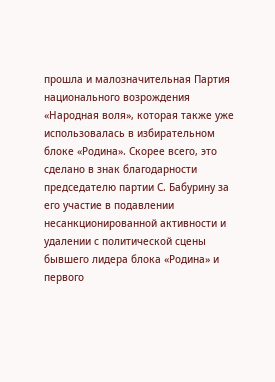прошла и малозначительная Партия национального возрождения «Народная воля», которая также уже использовалась в избирательном блоке «Родина». Скорее всего, это сделано в знак благодарности председателю партии С. Бабурину за его участие в подавлении несанкционированной активности и удалении с политической сцены бывшего лидера блока «Родина» и первого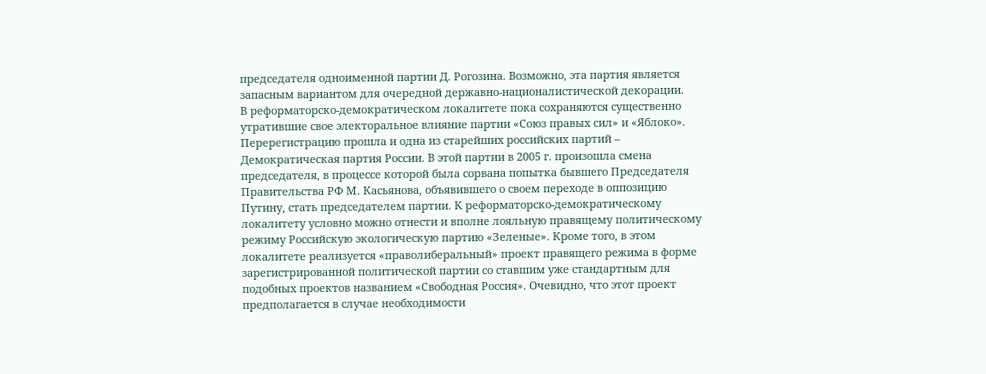председателя одноименной партии Д. Рогозина. Возможно, эта партия является запасным вариантом для очередной державно-националистической декорации.
В реформаторско-демократическом локалитете пока сохраняются существенно утратившие свое электоральное влияние партии «Союз правых сил» и «Яблоко». Перерегистрацию прошла и одна из старейших российских партий – Демократическая партия России. В этой партии в 2005 г. произошла смена председателя, в процессе которой была сорвана попытка бывшего Председателя Правительства РФ М. Касьянова, объявившего о своем переходе в оппозицию Путину, стать председателем партии. К реформаторско-демократическому локалитету условно можно отнести и вполне лояльную правящему политическому режиму Российскую экологическую партию «Зеленые». Кроме того, в этом локалитете реализуется «праволиберальный» проект правящего режима в форме зарегистрированной политической партии со ставшим уже стандартным для подобных проектов названием «Свободная Россия». Очевидно, что этот проект предполагается в случае необходимости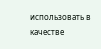использовать в качестве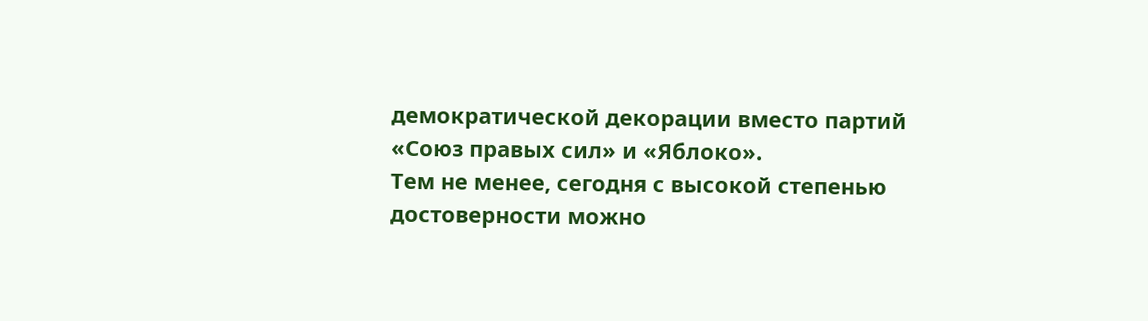демократической декорации вместо партий «Союз правых сил» и «Яблоко».
Тем не менее, сегодня с высокой степенью достоверности можно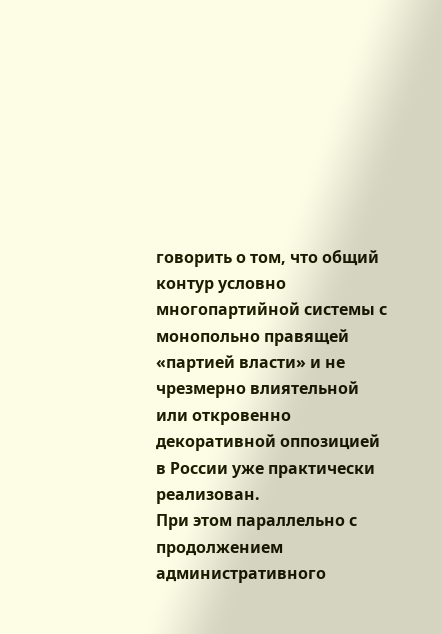говорить о том, что общий контур условно многопартийной системы с монопольно правящей «партией власти» и не чрезмерно влиятельной или откровенно декоративной оппозицией в России уже практически реализован.
При этом параллельно с продолжением административного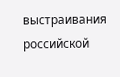выстраивания российской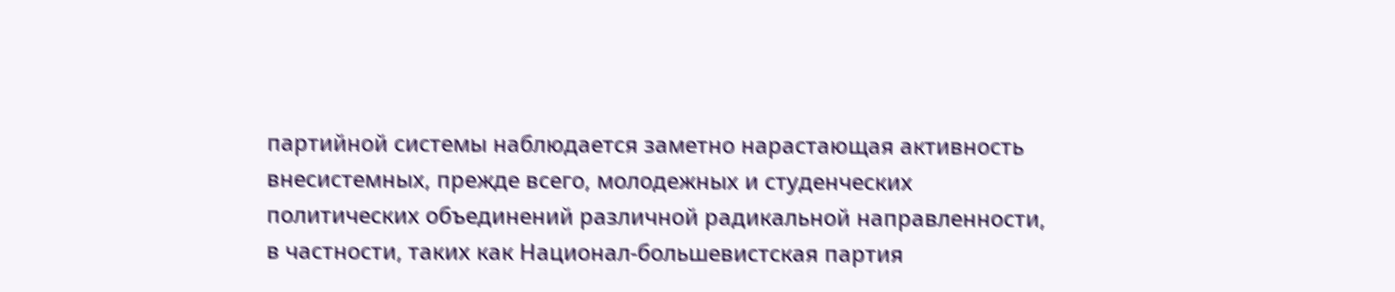партийной системы наблюдается заметно нарастающая активность внесистемных, прежде всего, молодежных и студенческих политических объединений различной радикальной направленности, в частности, таких как Национал-большевистская партия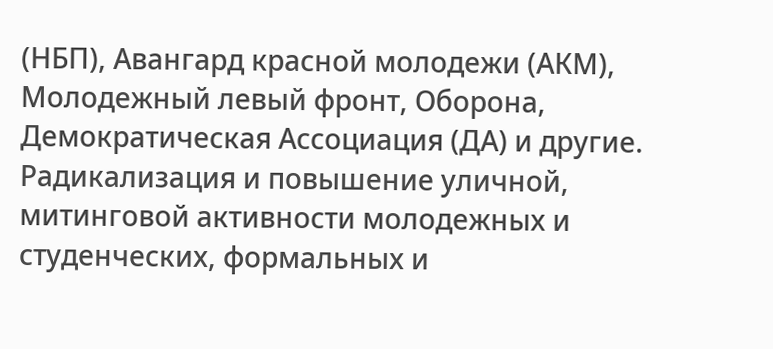(НБП), Авангард красной молодежи (АКМ), Молодежный левый фронт, Оборона, Демократическая Ассоциация (ДА) и другие. Радикализация и повышение уличной, митинговой активности молодежных и студенческих, формальных и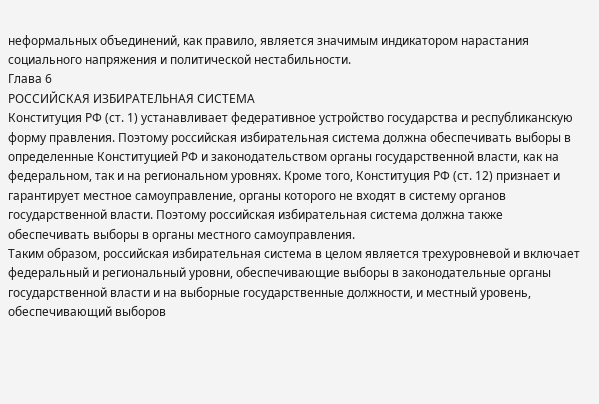неформальных объединений, как правило, является значимым индикатором нарастания социального напряжения и политической нестабильности.
Глава 6
РОССИЙСКАЯ ИЗБИРАТЕЛЬНАЯ СИСТЕМА
Конституция РФ (ст. 1) устанавливает федеративное устройство государства и республиканскую форму правления. Поэтому российская избирательная система должна обеспечивать выборы в определенные Конституцией РФ и законодательством органы государственной власти, как на федеральном, так и на региональном уровнях. Кроме того, Конституция РФ (ст. 12) признает и гарантирует местное самоуправление, органы которого не входят в систему органов государственной власти. Поэтому российская избирательная система должна также обеспечивать выборы в органы местного самоуправления.
Таким образом, российская избирательная система в целом является трехуровневой и включает федеральный и региональный уровни, обеспечивающие выборы в законодательные органы государственной власти и на выборные государственные должности, и местный уровень, обеспечивающий выборов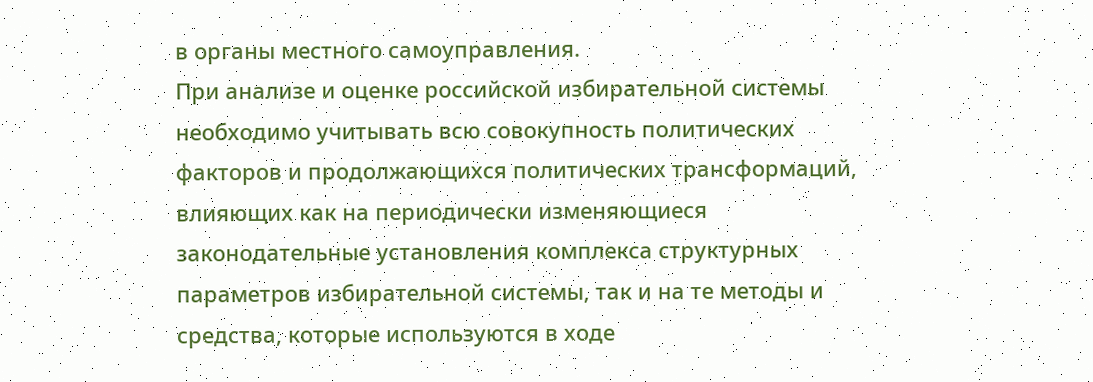в органы местного самоуправления.
При анализе и оценке российской избирательной системы необходимо учитывать всю совокупность политических факторов и продолжающихся политических трансформаций, влияющих как на периодически изменяющиеся законодательные установления комплекса структурных параметров избирательной системы, так и на те методы и средства, которые используются в ходе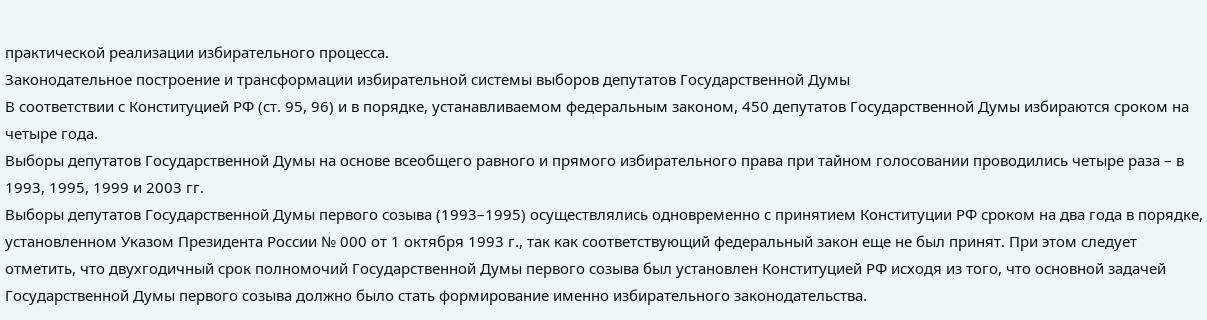практической реализации избирательного процесса.
Законодательное построение и трансформации избирательной системы выборов депутатов Государственной Думы
В соответствии с Конституцией РФ (ст. 95, 96) и в порядке, устанавливаемом федеральным законом, 450 депутатов Государственной Думы избираются сроком на четыре года.
Выборы депутатов Государственной Думы на основе всеобщего равного и прямого избирательного права при тайном голосовании проводились четыре раза – в 1993, 1995, 1999 и 2003 гг.
Выборы депутатов Государственной Думы первого созыва (1993–1995) осуществлялись одновременно с принятием Конституции РФ сроком на два года в порядке, установленном Указом Президента России № 000 от 1 октября 1993 г., так как соответствующий федеральный закон еще не был принят. При этом следует отметить, что двухгодичный срок полномочий Государственной Думы первого созыва был установлен Конституцией РФ исходя из того, что основной задачей Государственной Думы первого созыва должно было стать формирование именно избирательного законодательства.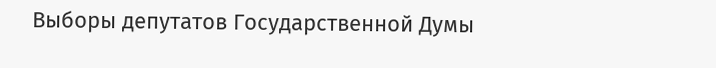Выборы депутатов Государственной Думы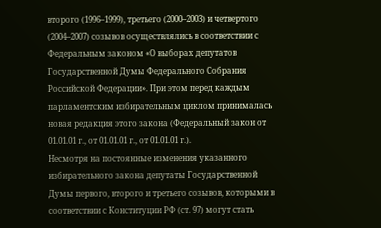второго (1996–1999), третьего (2000–2003) и четвертого (2004–2007) созывов осуществлялись в соответствии с Федеральным законом «О выборах депутатов Государственной Думы Федерального Собрания Российской Федерации». При этом перед каждым парламентским избирательным циклом принималась новая редакция этого закона (Федеральный закон от 01.01.01 г., от 01.01.01 г., от 01.01.01 г.).
Несмотря на постоянные изменения указанного избирательного закона депутаты Государственной Думы первого, второго и третьего созывов, которыми в соответствии с Конституции РФ (ст. 97) могут стать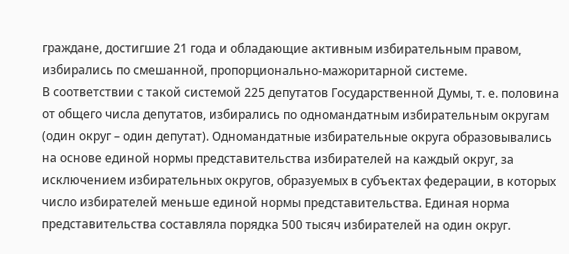граждане, достигшие 21 года и обладающие активным избирательным правом, избирались по смешанной, пропорционально-мажоритарной системе.
В соответствии с такой системой 225 депутатов Государственной Думы, т. е. половина от общего числа депутатов, избирались по одномандатным избирательным округам (один округ – один депутат). Одномандатные избирательные округа образовывались на основе единой нормы представительства избирателей на каждый округ, за исключением избирательных округов, образуемых в субъектах федерации, в которых число избирателей меньше единой нормы представительства. Единая норма представительства составляла порядка 500 тысяч избирателей на один округ.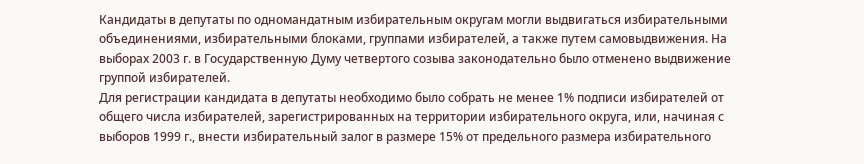Кандидаты в депутаты по одномандатным избирательным округам могли выдвигаться избирательными объединениями, избирательными блоками, группами избирателей, а также путем самовыдвижения. На выборах 2003 г. в Государственную Думу четвертого созыва законодательно было отменено выдвижение группой избирателей.
Для регистрации кандидата в депутаты необходимо было собрать не менее 1% подписи избирателей от общего числа избирателей, зарегистрированных на территории избирательного округа, или, начиная с выборов 1999 г., внести избирательный залог в размере 15% от предельного размера избирательного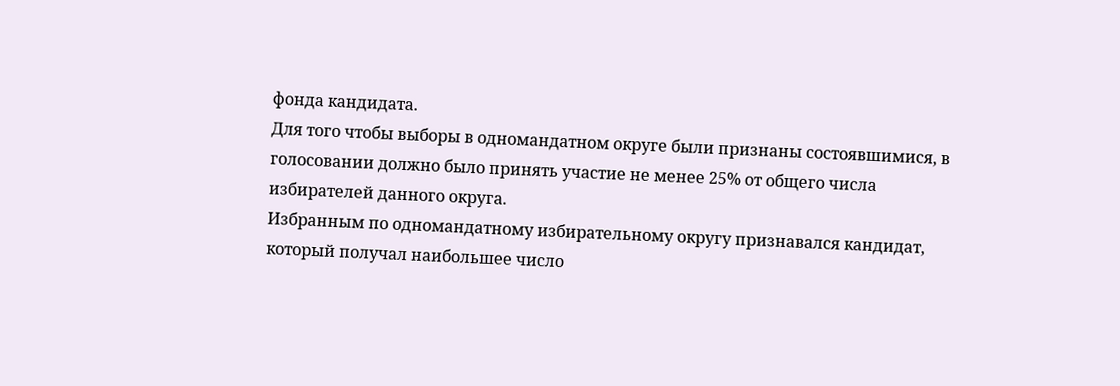фонда кандидата.
Для того чтобы выборы в одномандатном округе были признаны состоявшимися, в голосовании должно было принять участие не менее 25% от общего числа избирателей данного округа.
Избранным по одномандатному избирательному округу признавался кандидат, который получал наибольшее число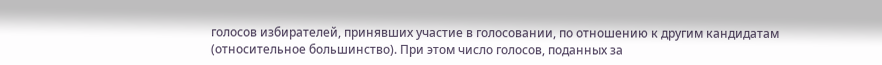голосов избирателей, принявших участие в голосовании, по отношению к другим кандидатам (относительное большинство). При этом число голосов, поданных за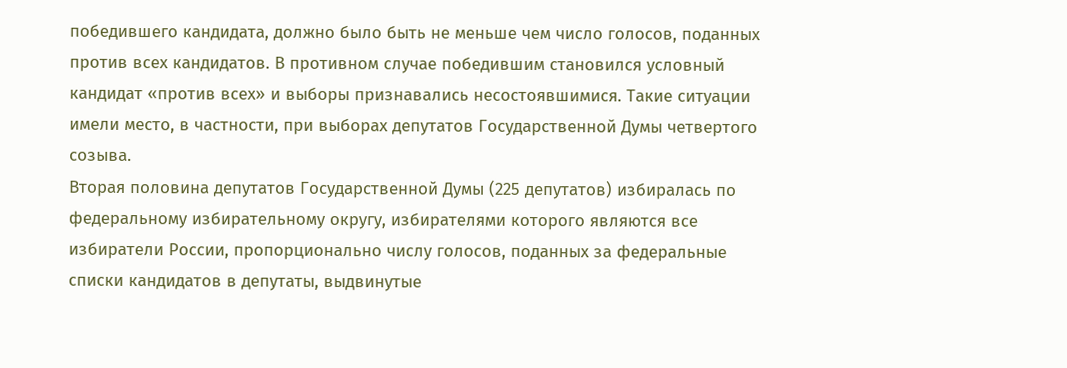победившего кандидата, должно было быть не меньше чем число голосов, поданных против всех кандидатов. В противном случае победившим становился условный кандидат «против всех» и выборы признавались несостоявшимися. Такие ситуации имели место, в частности, при выборах депутатов Государственной Думы четвертого созыва.
Вторая половина депутатов Государственной Думы (225 депутатов) избиралась по федеральному избирательному округу, избирателями которого являются все избиратели России, пропорционально числу голосов, поданных за федеральные списки кандидатов в депутаты, выдвинутые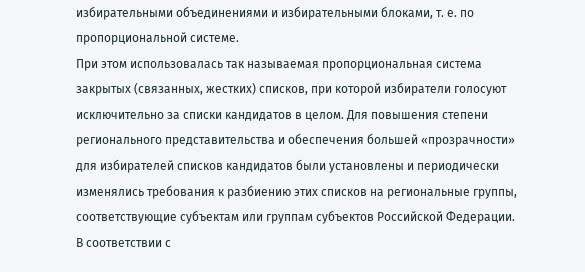избирательными объединениями и избирательными блоками, т. е. по пропорциональной системе.
При этом использовалась так называемая пропорциональная система закрытых (связанных, жестких) списков, при которой избиратели голосуют исключительно за списки кандидатов в целом. Для повышения степени регионального представительства и обеспечения большей «прозрачности» для избирателей списков кандидатов были установлены и периодически изменялись требования к разбиению этих списков на региональные группы, соответствующие субъектам или группам субъектов Российской Федерации. В соответствии с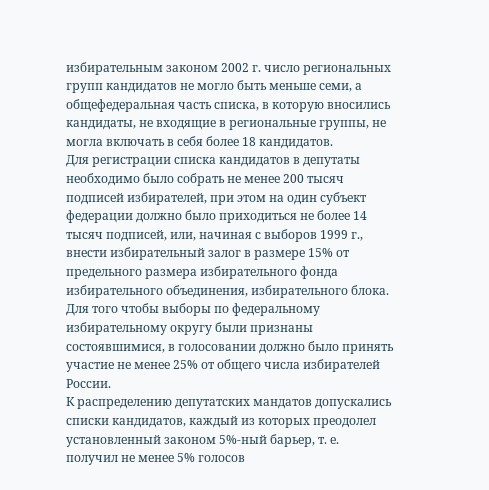избирательным законом 2002 г. число региональных групп кандидатов не могло быть меньше семи, а общефедеральная часть списка, в которую вносились кандидаты, не входящие в региональные группы, не могла включать в себя более 18 кандидатов.
Для регистрации списка кандидатов в депутаты необходимо было собрать не менее 200 тысяч подписей избирателей, при этом на один субъект федерации должно было приходиться не более 14 тысяч подписей, или, начиная с выборов 1999 г., внести избирательный залог в размере 15% от предельного размера избирательного фонда избирательного объединения, избирательного блока.
Для того чтобы выборы по федеральному избирательному округу были признаны состоявшимися, в голосовании должно было принять участие не менее 25% от общего числа избирателей России.
К распределению депутатских мандатов допускались списки кандидатов, каждый из которых преодолел установленный законом 5%-ный барьер, т. е. получил не менее 5% голосов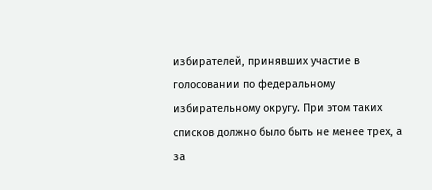избирателей, принявших участие в голосовании по федеральному избирательному округу. При этом таких списков должно было быть не менее трех, а за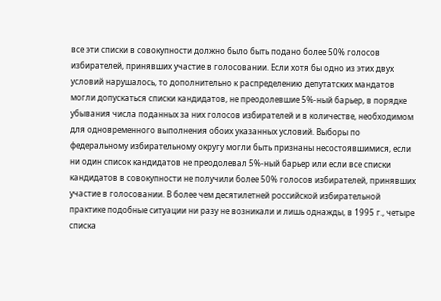все эти списки в совокупности должно было быть подано более 50% голосов избирателей, принявших участие в голосовании. Если хотя бы одно из этих двух условий нарушалось, то дополнительно к распределению депутатских мандатов могли допускаться списки кандидатов, не преодолевшие 5%-ный барьер, в порядке убывания числа поданных за них голосов избирателей и в количестве, необходимом для одновременного выполнения обоих указанных условий. Выборы по федеральному избирательному округу могли быть признаны несостоявшимися, если ни один список кандидатов не преодолевал 5%-ный барьер или если все списки кандидатов в совокупности не получили более 50% голосов избирателей, принявших участие в голосовании. В более чем десятилетней российской избирательной практике подобные ситуации ни разу не возникали и лишь однажды, в 1995 г., четыре списка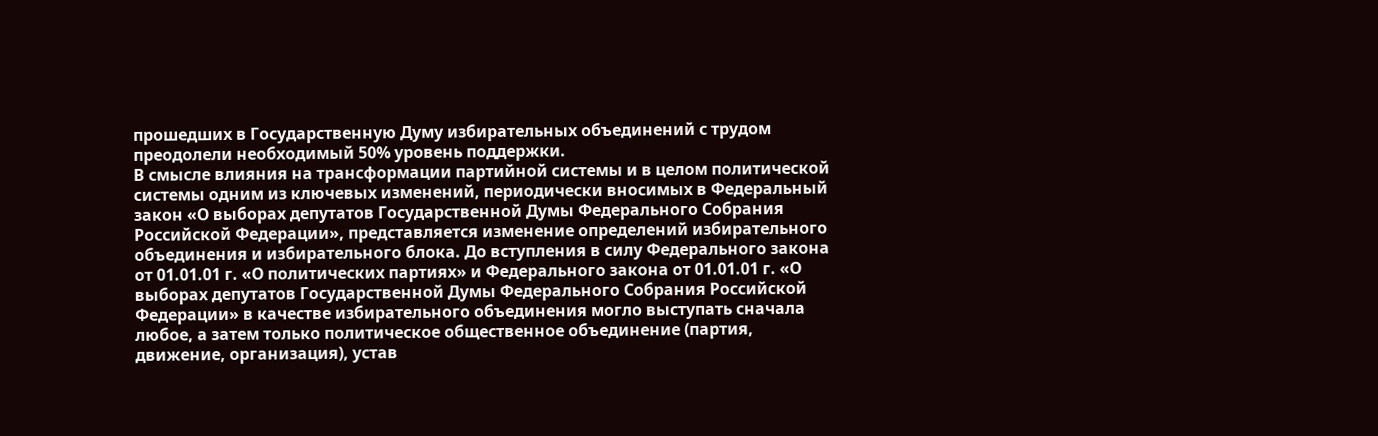прошедших в Государственную Думу избирательных объединений с трудом преодолели необходимый 50% уровень поддержки.
В смысле влияния на трансформации партийной системы и в целом политической системы одним из ключевых изменений, периодически вносимых в Федеральный закон «О выборах депутатов Государственной Думы Федерального Собрания Российской Федерации», представляется изменение определений избирательного объединения и избирательного блока. До вступления в силу Федерального закона от 01.01.01 г. «О политических партиях» и Федерального закона от 01.01.01 г. «О выборах депутатов Государственной Думы Федерального Собрания Российской Федерации» в качестве избирательного объединения могло выступать сначала любое, а затем только политическое общественное объединение (партия, движение, организация), устав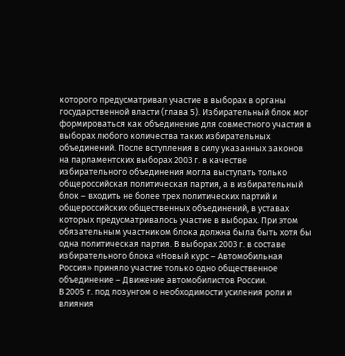которого предусматривал участие в выборах в органы государственной власти (глава 5). Избирательный блок мог формироваться как объединение для совместного участия в выборах любого количества таких избирательных объединений. После вступления в силу указанных законов на парламентских выборах 2003 г. в качестве избирательного объединения могла выступать только общероссийская политическая партия, а в избирательный блок – входить не более трех политических партий и общероссийских общественных объединений, в уставах которых предусматривалось участие в выборах. При этом обязательным участником блока должна была быть хотя бы одна политическая партия. В выборах 2003 г. в составе избирательного блока «Новый курс – Автомобильная Россия» приняло участие только одно общественное объединение – Движение автомобилистов России.
В 2005 г. под лозунгом о необходимости усиления роли и влияния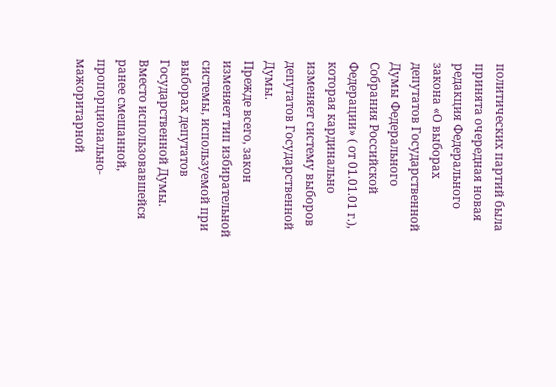политических партий была принята очередная новая редакция Федерального закона «О выборах депутатов Государственной Думы Федерального Собрания Российской Федерации» ( от 01.01.01 г.), которая кардинально изменяет систему выборов депутатов Государственной Думы.
Прежде всего, закон изменяет тип избирательной системы, используемой при выборах депутатов Государственной Думы. Вместо использовавшейся ранее смешанной, пропорционально-мажоритарной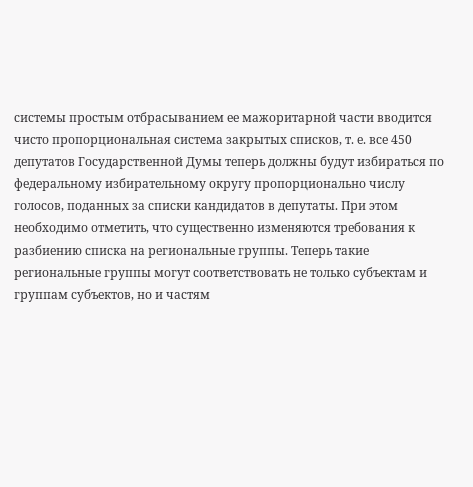системы простым отбрасыванием ее мажоритарной части вводится чисто пропорциональная система закрытых списков, т. е. все 450 депутатов Государственной Думы теперь должны будут избираться по федеральному избирательному округу пропорционально числу голосов, поданных за списки кандидатов в депутаты. При этом необходимо отметить, что существенно изменяются требования к разбиению списка на региональные группы. Теперь такие региональные группы могут соответствовать не только субъектам и группам субъектов, но и частям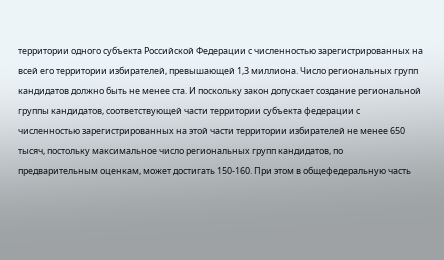территории одного субъекта Российской Федерации с численностью зарегистрированных на всей его территории избирателей, превышающей 1,3 миллиона. Число региональных групп кандидатов должно быть не менее ста. И поскольку закон допускает создание региональной группы кандидатов, соответствующей части территории субъекта федерации с численностью зарегистрированных на этой части территории избирателей не менее 650 тысяч, постольку максимальное число региональных групп кандидатов, по предварительным оценкам, может достигать 150-160. При этом в общефедеральную часть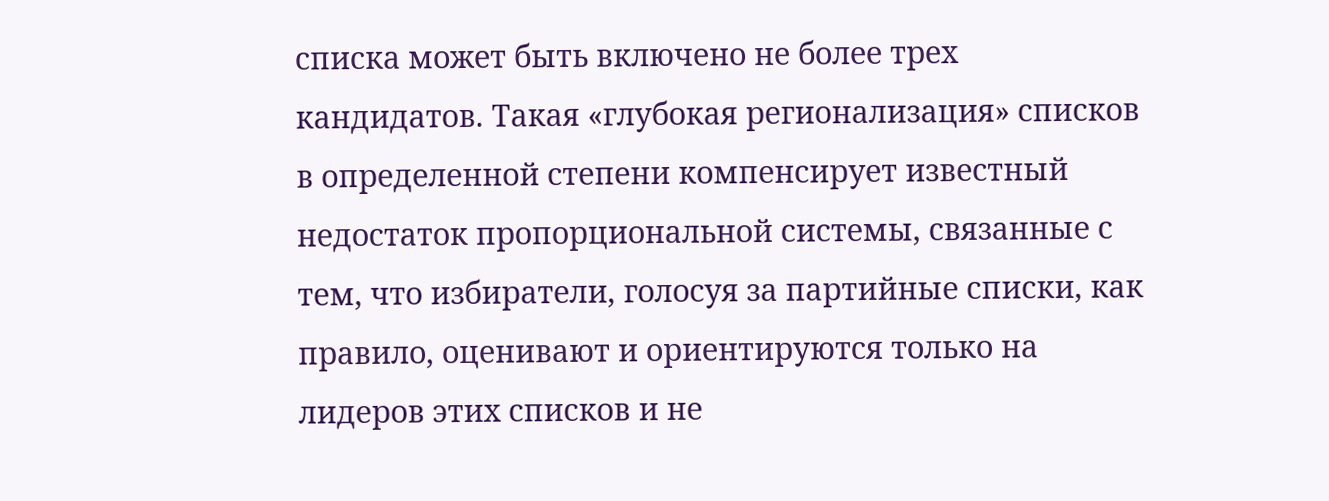списка может быть включено не более трех кандидатов. Такая «глубокая регионализация» списков в определенной степени компенсирует известный недостаток пропорциональной системы, связанные с тем, что избиратели, голосуя за партийные списки, как правило, оценивают и ориентируются только на лидеров этих списков и не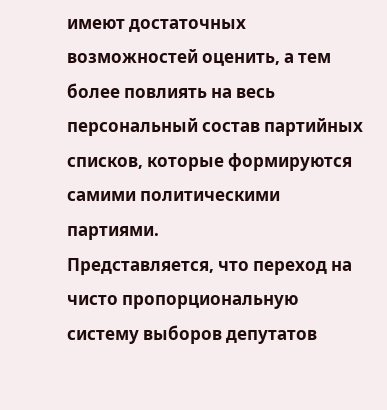имеют достаточных возможностей оценить, а тем более повлиять на весь персональный состав партийных списков, которые формируются самими политическими партиями.
Представляется, что переход на чисто пропорциональную систему выборов депутатов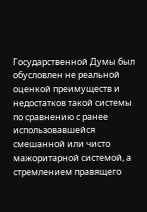Государственной Думы был обусловлен не реальной оценкой преимуществ и недостатков такой системы по сравнению с ранее использовавшейся смешанной или чисто мажоритарной системой, а стремлением правящего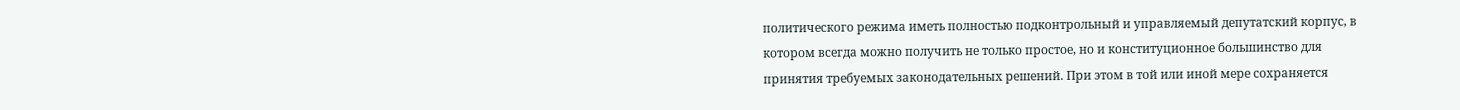политического режима иметь полностью подконтрольный и управляемый депутатский корпус, в котором всегда можно получить не только простое, но и конституционное большинство для принятия требуемых законодательных решений. При этом в той или иной мере сохраняется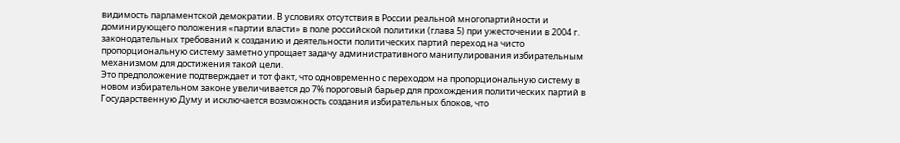видимость парламентской демократии. В условиях отсутствия в России реальной многопартийности и доминирующего положения «партии власти» в поле российской политики (глава 5) при ужесточении в 2004 г. законодательных требований к созданию и деятельности политических партий переход на чисто пропорциональную систему заметно упрощает задачу административного манипулирования избирательным механизмом для достижения такой цели.
Это предположение подтверждает и тот факт, что одновременно с переходом на пропорциональную систему в новом избирательном законе увеличивается до 7% пороговый барьер для прохождения политических партий в Государственную Думу и исключается возможность создания избирательных блоков, что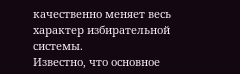качественно меняет весь характер избирательной системы.
Известно, что основное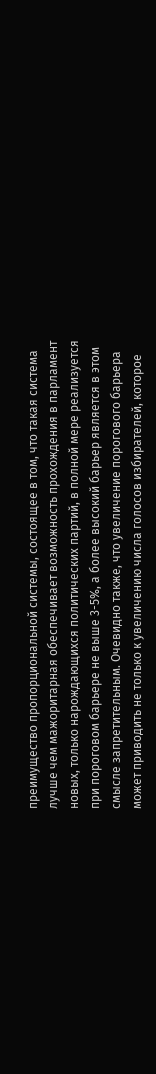преимущество пропорциональной системы, состоящее в том, что такая система лучше чем мажоритарная обеспечивает возможность прохождения в парламент новых, только нарождающихся политических партий, в полной мере реализуется при пороговом барьере не выше 3-5%, а более высокий барьер является в этом смысле запретительным. Очевидно также, что увеличение порогового барьера может приводить не только к увеличению числа голосов избирателей, которое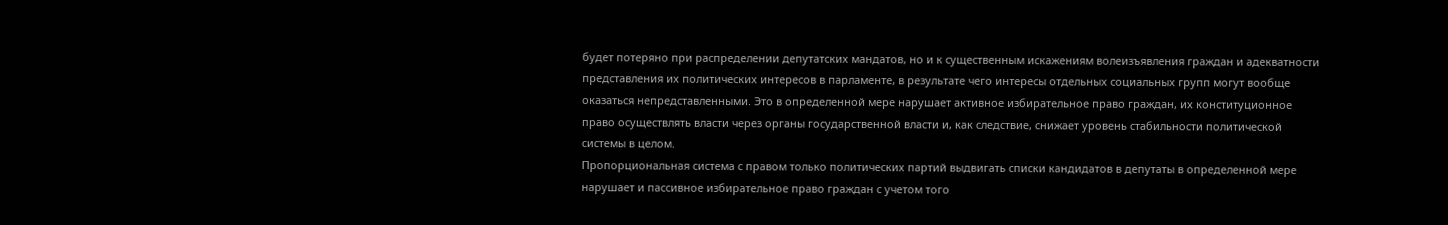будет потеряно при распределении депутатских мандатов, но и к существенным искажениям волеизъявления граждан и адекватности представления их политических интересов в парламенте, в результате чего интересы отдельных социальных групп могут вообще оказаться непредставленными. Это в определенной мере нарушает активное избирательное право граждан, их конституционное право осуществлять власти через органы государственной власти и, как следствие, снижает уровень стабильности политической системы в целом.
Пропорциональная система с правом только политических партий выдвигать списки кандидатов в депутаты в определенной мере нарушает и пассивное избирательное право граждан с учетом того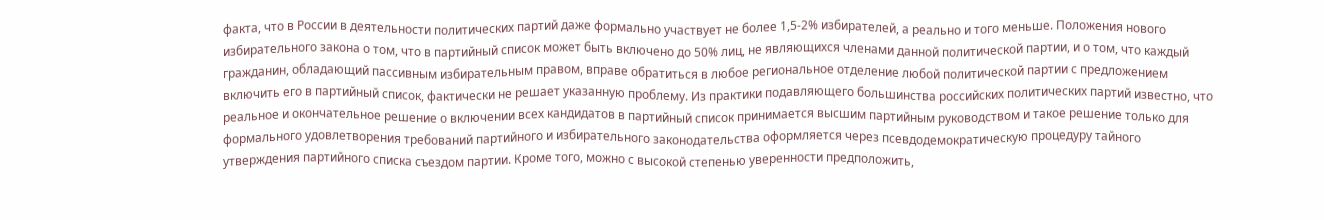факта, что в России в деятельности политических партий даже формально участвует не более 1,5-2% избирателей, а реально и того меньше. Положения нового избирательного закона о том, что в партийный список может быть включено до 50% лиц, не являющихся членами данной политической партии, и о том, что каждый гражданин, обладающий пассивным избирательным правом, вправе обратиться в любое региональное отделение любой политической партии с предложением включить его в партийный список, фактически не решает указанную проблему. Из практики подавляющего большинства российских политических партий известно, что реальное и окончательное решение о включении всех кандидатов в партийный список принимается высшим партийным руководством и такое решение только для формального удовлетворения требований партийного и избирательного законодательства оформляется через псевдодемократическую процедуру тайного утверждения партийного списка съездом партии. Кроме того, можно с высокой степенью уверенности предположить,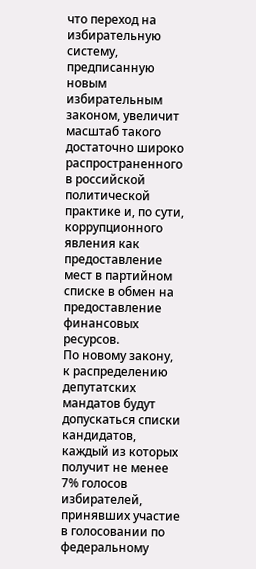что переход на избирательную систему, предписанную новым избирательным законом, увеличит масштаб такого достаточно широко распространенного в российской политической практике и, по сути, коррупционного явления как предоставление мест в партийном списке в обмен на предоставление финансовых ресурсов.
По новому закону, к распределению депутатских мандатов будут допускаться списки кандидатов, каждый из которых получит не менее 7% голосов избирателей, принявших участие в голосовании по федеральному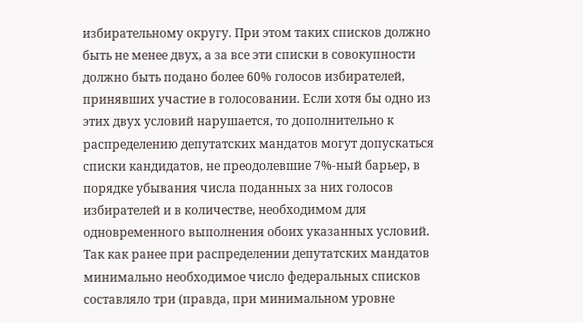избирательному округу. При этом таких списков должно быть не менее двух, а за все эти списки в совокупности должно быть подано более 60% голосов избирателей, принявших участие в голосовании. Если хотя бы одно из этих двух условий нарушается, то дополнительно к распределению депутатских мандатов могут допускаться списки кандидатов, не преодолевшие 7%-ный барьер, в порядке убывания числа поданных за них голосов избирателей и в количестве, необходимом для одновременного выполнения обоих указанных условий. Так как ранее при распределении депутатских мандатов минимально необходимое число федеральных списков составляло три (правда, при минимальном уровне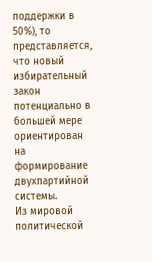поддержки в 50%), то представляется, что новый избирательный закон потенциально в большей мере ориентирован на формирование двухпартийной системы.
Из мировой политической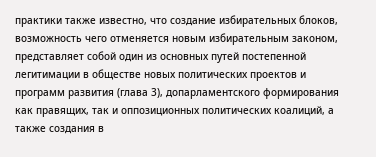практики также известно, что создание избирательных блоков, возможность чего отменяется новым избирательным законом, представляет собой один из основных путей постепенной легитимации в обществе новых политических проектов и программ развития (глава 3), допарламентского формирования как правящих, так и оппозиционных политических коалиций, а также создания в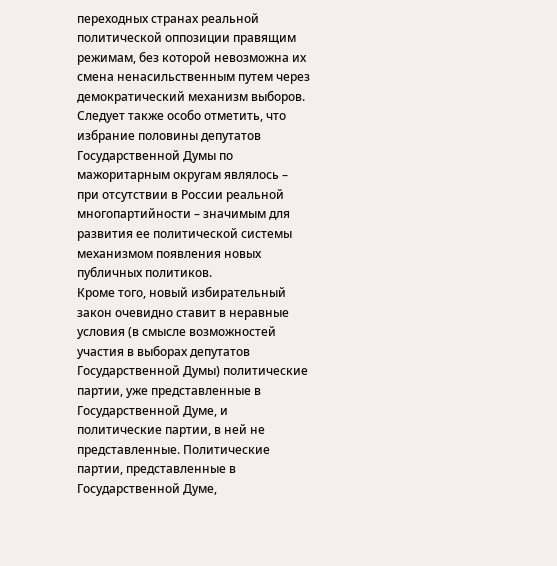переходных странах реальной политической оппозиции правящим режимам, без которой невозможна их смена ненасильственным путем через демократический механизм выборов.
Следует также особо отметить, что избрание половины депутатов Государственной Думы по мажоритарным округам являлось – при отсутствии в России реальной многопартийности – значимым для развития ее политической системы механизмом появления новых публичных политиков.
Кроме того, новый избирательный закон очевидно ставит в неравные условия (в смысле возможностей участия в выборах депутатов Государственной Думы) политические партии, уже представленные в Государственной Думе, и политические партии, в ней не представленные. Политические партии, представленные в Государственной Думе,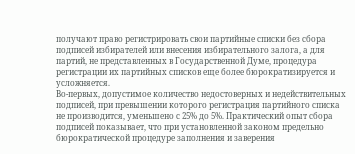получают право регистрировать свои партийные списки без сбора подписей избирателей или внесения избирательного залога, а для партий, не представленных в Государственной Думе, процедура регистрации их партийных списков еще более бюрократизируется и усложняется.
Во-первых, допустимое количество недостоверных и недействительных подписей, при превышении которого регистрация партийного списка не производится, уменьшено с 25% до 5%. Практический опыт сбора подписей показывает, что при установленной законом предельно бюрократической процедуре заполнения и заверения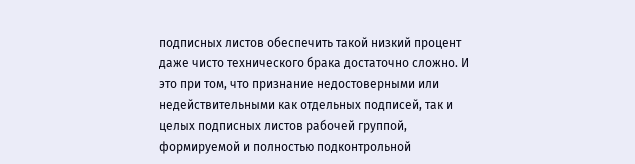подписных листов обеспечить такой низкий процент даже чисто технического брака достаточно сложно. И это при том, что признание недостоверными или недействительными как отдельных подписей, так и целых подписных листов рабочей группой, формируемой и полностью подконтрольной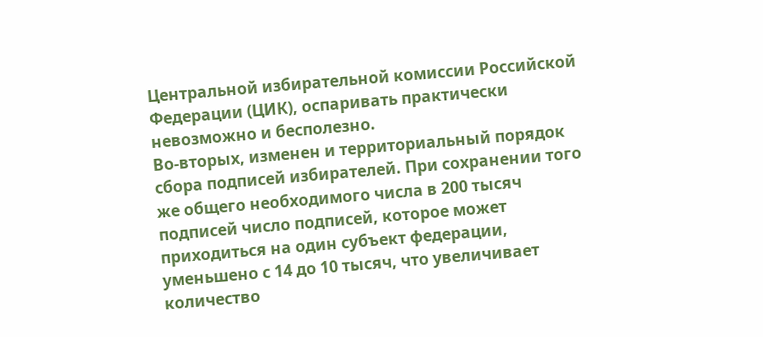Центральной избирательной комиссии Российской Федерации (ЦИК), оспаривать практически невозможно и бесполезно.
Во-вторых, изменен и территориальный порядок сбора подписей избирателей. При сохранении того же общего необходимого числа в 200 тысяч подписей число подписей, которое может приходиться на один субъект федерации, уменьшено с 14 до 10 тысяч, что увеличивает количество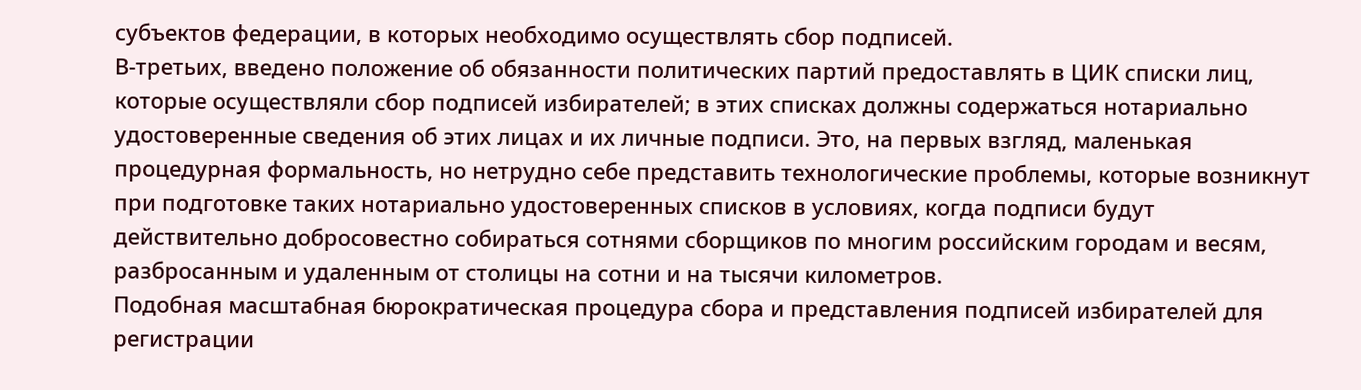субъектов федерации, в которых необходимо осуществлять сбор подписей.
В-третьих, введено положение об обязанности политических партий предоставлять в ЦИК списки лиц, которые осуществляли сбор подписей избирателей; в этих списках должны содержаться нотариально удостоверенные сведения об этих лицах и их личные подписи. Это, на первых взгляд, маленькая процедурная формальность, но нетрудно себе представить технологические проблемы, которые возникнут при подготовке таких нотариально удостоверенных списков в условиях, когда подписи будут действительно добросовестно собираться сотнями сборщиков по многим российским городам и весям, разбросанным и удаленным от столицы на сотни и на тысячи километров.
Подобная масштабная бюрократическая процедура сбора и представления подписей избирателей для регистрации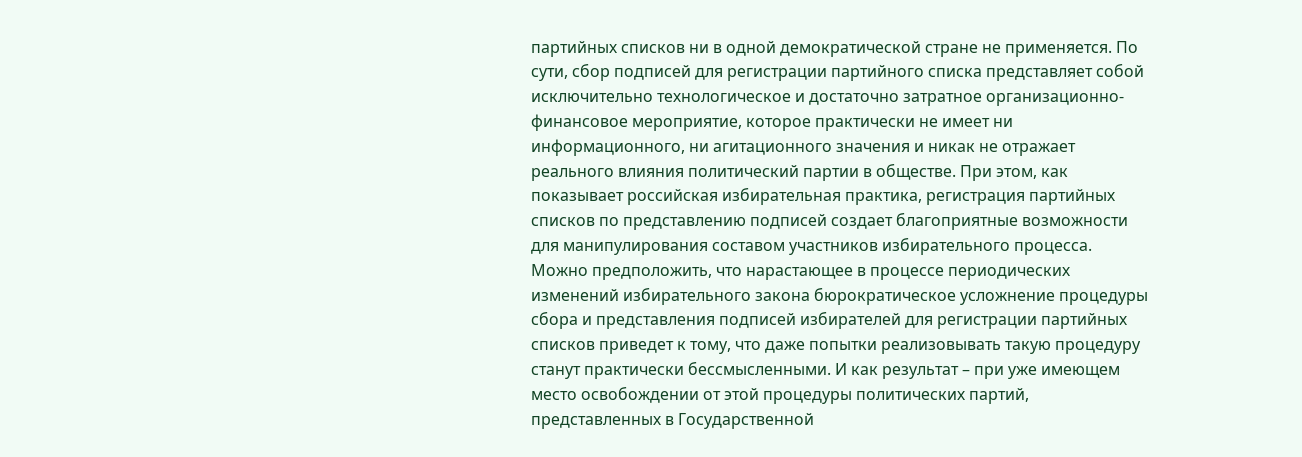партийных списков ни в одной демократической стране не применяется. По сути, сбор подписей для регистрации партийного списка представляет собой исключительно технологическое и достаточно затратное организационно-финансовое мероприятие, которое практически не имеет ни информационного, ни агитационного значения и никак не отражает реального влияния политический партии в обществе. При этом, как показывает российская избирательная практика, регистрация партийных списков по представлению подписей создает благоприятные возможности для манипулирования составом участников избирательного процесса.
Можно предположить, что нарастающее в процессе периодических изменений избирательного закона бюрократическое усложнение процедуры сбора и представления подписей избирателей для регистрации партийных списков приведет к тому, что даже попытки реализовывать такую процедуру станут практически бессмысленными. И как результат – при уже имеющем место освобождении от этой процедуры политических партий, представленных в Государственной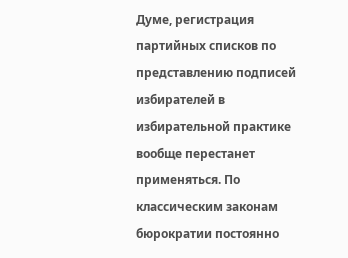Думе, регистрация партийных списков по представлению подписей избирателей в избирательной практике вообще перестанет применяться. По классическим законам бюрократии постоянно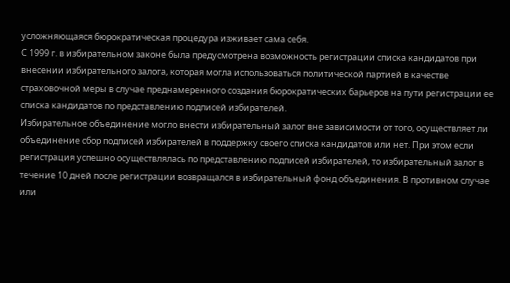усложняющаяся бюрократическая процедура изживает сама себя.
С 1999 г. в избирательном законе была предусмотрена возможность регистрации списка кандидатов при внесении избирательного залога, которая могла использоваться политической партией в качестве страховочной меры в случае преднамеренного создания бюрократических барьеров на пути регистрации ее списка кандидатов по представлению подписей избирателей.
Избирательное объединение могло внести избирательный залог вне зависимости от того, осуществляет ли объединение сбор подписей избирателей в поддержку своего списка кандидатов или нет. При этом если регистрация успешно осуществлялась по представлению подписей избирателей, то избирательный залог в течение 10 дней после регистрации возвращался в избирательный фонд объединения. В противном случае или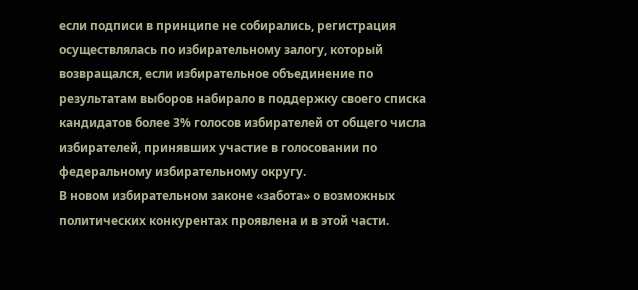если подписи в принципе не собирались, регистрация осуществлялась по избирательному залогу, который возвращался, если избирательное объединение по результатам выборов набирало в поддержку своего списка кандидатов более 3% голосов избирателей от общего числа избирателей, принявших участие в голосовании по федеральному избирательному округу.
В новом избирательном законе «забота» о возможных политических конкурентах проявлена и в этой части.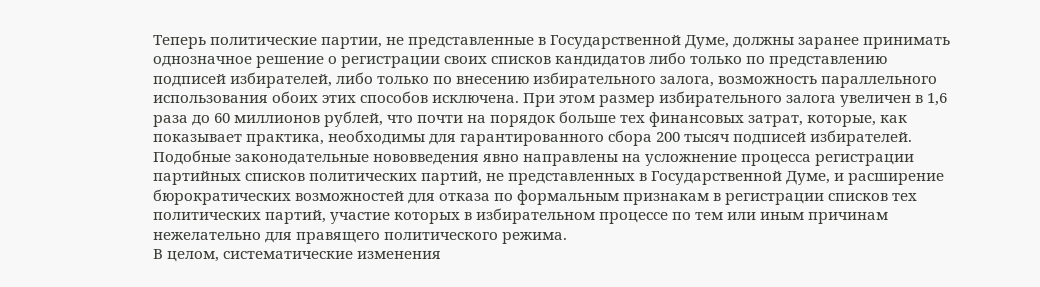Теперь политические партии, не представленные в Государственной Думе, должны заранее принимать однозначное решение о регистрации своих списков кандидатов либо только по представлению подписей избирателей, либо только по внесению избирательного залога, возможность параллельного использования обоих этих способов исключена. При этом размер избирательного залога увеличен в 1,6 раза до 60 миллионов рублей, что почти на порядок больше тех финансовых затрат, которые, как показывает практика, необходимы для гарантированного сбора 200 тысяч подписей избирателей.
Подобные законодательные нововведения явно направлены на усложнение процесса регистрации партийных списков политических партий, не представленных в Государственной Думе, и расширение бюрократических возможностей для отказа по формальным признакам в регистрации списков тех политических партий, участие которых в избирательном процессе по тем или иным причинам нежелательно для правящего политического режима.
В целом, систематические изменения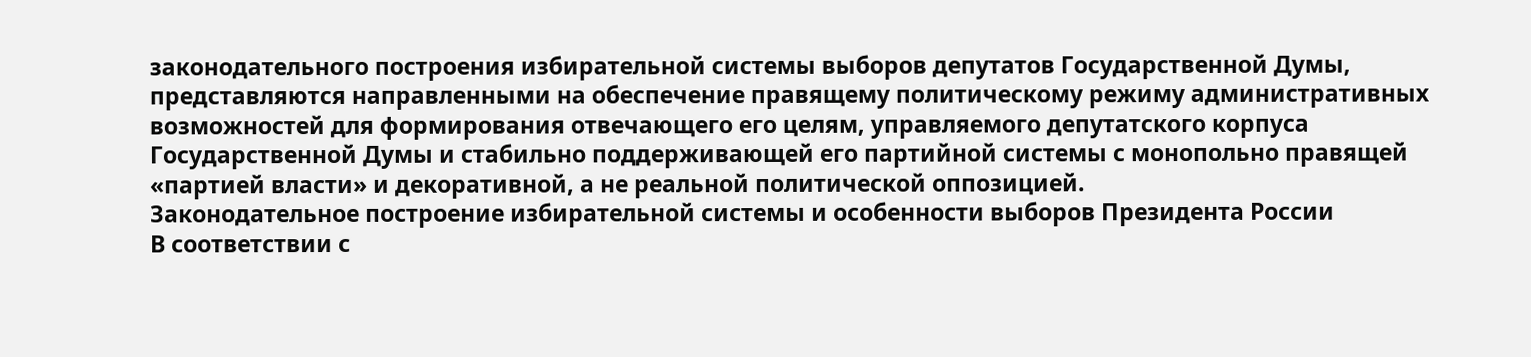законодательного построения избирательной системы выборов депутатов Государственной Думы, представляются направленными на обеспечение правящему политическому режиму административных возможностей для формирования отвечающего его целям, управляемого депутатского корпуса Государственной Думы и стабильно поддерживающей его партийной системы с монопольно правящей «партией власти» и декоративной, а не реальной политической оппозицией.
Законодательное построение избирательной системы и особенности выборов Президента России
В соответствии с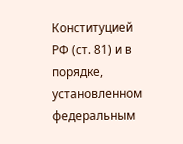Конституцией РФ (ст. 81) и в порядке, установленном федеральным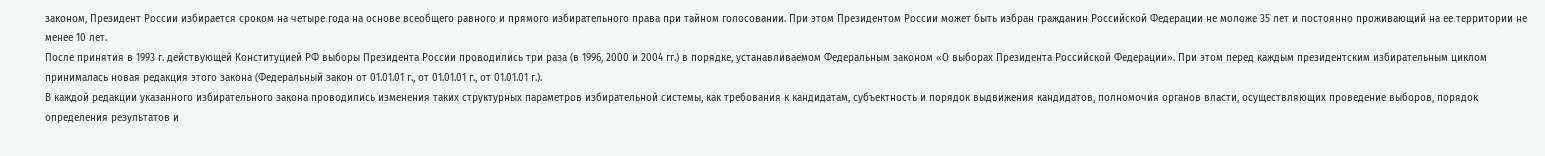законом, Президент России избирается сроком на четыре года на основе всеобщего равного и прямого избирательного права при тайном голосовании. При этом Президентом России может быть избран гражданин Российской Федерации не моложе 35 лет и постоянно проживающий на ее территории не менее 10 лет.
После принятия в 1993 г. действующей Конституцией РФ выборы Президента России проводились три раза (в 1996, 2000 и 2004 гг.) в порядке, устанавливаемом Федеральным законом «О выборах Президента Российской Федерации». При этом перед каждым президентским избирательным циклом принималась новая редакция этого закона (Федеральный закон от 01.01.01 г., от 01.01.01 г., от 01.01.01 г.).
В каждой редакции указанного избирательного закона проводились изменения таких структурных параметров избирательной системы, как требования к кандидатам, субъектность и порядок выдвижения кандидатов, полномочия органов власти, осуществляющих проведение выборов, порядок определения результатов и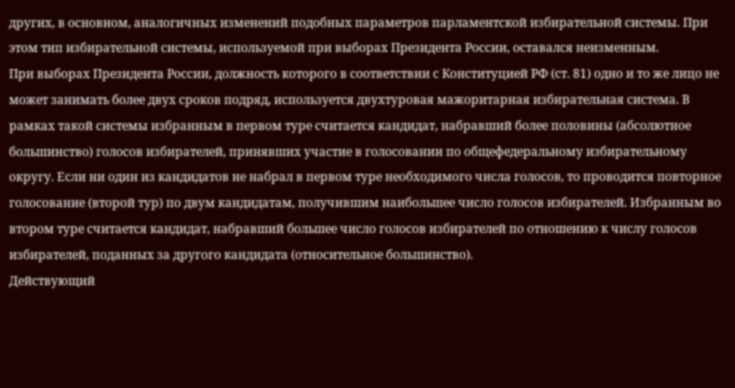других, в основном, аналогичных изменений подобных параметров парламентской избирательной системы. При этом тип избирательной системы, используемой при выборах Президента России, оставался неизменным.
При выборах Президента России, должность которого в соответствии с Конституцией РФ (ст. 81) одно и то же лицо не может занимать более двух сроков подряд, используется двухтуровая мажоритарная избирательная система. В рамках такой системы избранным в первом туре считается кандидат, набравший более половины (абсолютное большинство) голосов избирателей, принявших участие в голосовании по общефедеральному избирательному округу. Если ни один из кандидатов не набрал в первом туре необходимого числа голосов, то проводится повторное голосование (второй тур) по двум кандидатам, получившим наибольшее число голосов избирателей. Избранным во втором туре считается кандидат, набравший большее число голосов избирателей по отношению к числу голосов избирателей, поданных за другого кандидата (относительное большинство).
Действующий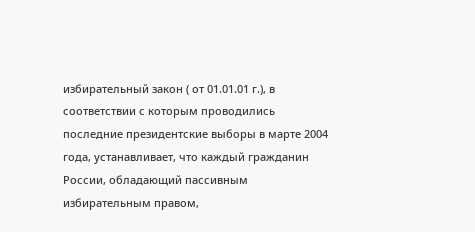избирательный закон ( от 01.01.01 г.), в соответствии с которым проводились последние президентские выборы в марте 2004 года, устанавливает, что каждый гражданин России, обладающий пассивным избирательным правом,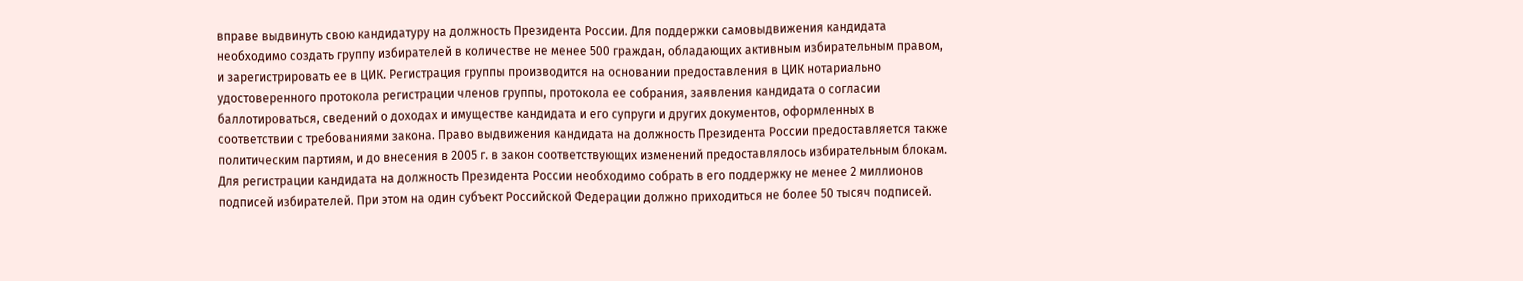вправе выдвинуть свою кандидатуру на должность Президента России. Для поддержки самовыдвижения кандидата необходимо создать группу избирателей в количестве не менее 500 граждан, обладающих активным избирательным правом, и зарегистрировать ее в ЦИК. Регистрация группы производится на основании предоставления в ЦИК нотариально удостоверенного протокола регистрации членов группы, протокола ее собрания, заявления кандидата о согласии баллотироваться, сведений о доходах и имуществе кандидата и его супруги и других документов, оформленных в соответствии с требованиями закона. Право выдвижения кандидата на должность Президента России предоставляется также политическим партиям, и до внесения в 2005 г. в закон соответствующих изменений предоставлялось избирательным блокам.
Для регистрации кандидата на должность Президента России необходимо собрать в его поддержку не менее 2 миллионов подписей избирателей. При этом на один субъект Российской Федерации должно приходиться не более 50 тысяч подписей.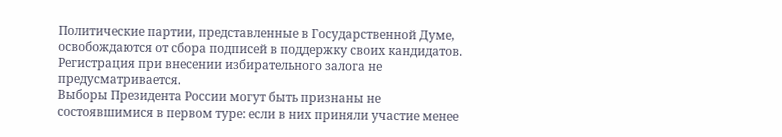Политические партии, представленные в Государственной Думе, освобождаются от сбора подписей в поддержку своих кандидатов. Регистрация при внесении избирательного залога не предусматривается.
Выборы Президента России могут быть признаны не состоявшимися в первом туре: если в них приняли участие менее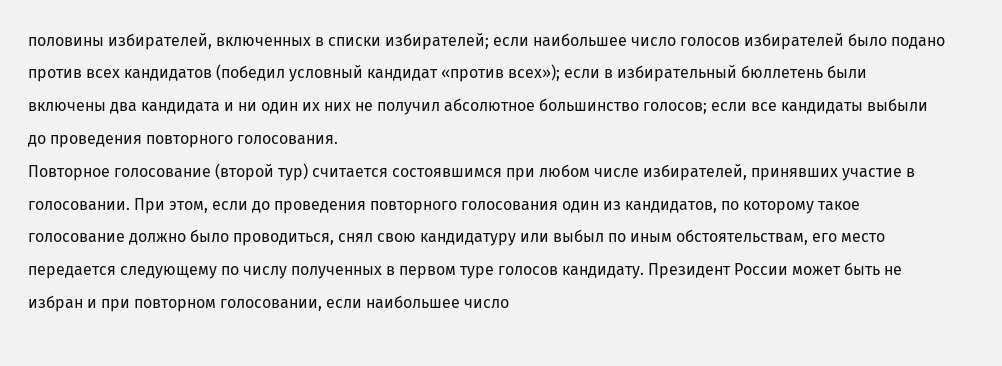половины избирателей, включенных в списки избирателей; если наибольшее число голосов избирателей было подано против всех кандидатов (победил условный кандидат «против всех»); если в избирательный бюллетень были включены два кандидата и ни один их них не получил абсолютное большинство голосов; если все кандидаты выбыли до проведения повторного голосования.
Повторное голосование (второй тур) считается состоявшимся при любом числе избирателей, принявших участие в голосовании. При этом, если до проведения повторного голосования один из кандидатов, по которому такое голосование должно было проводиться, снял свою кандидатуру или выбыл по иным обстоятельствам, его место передается следующему по числу полученных в первом туре голосов кандидату. Президент России может быть не избран и при повторном голосовании, если наибольшее число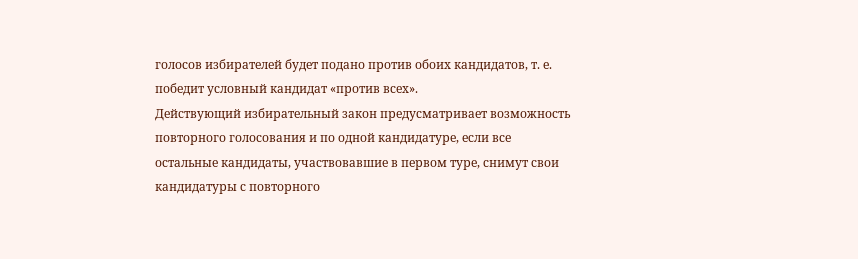голосов избирателей будет подано против обоих кандидатов, т. е. победит условный кандидат «против всех».
Действующий избирательный закон предусматривает возможность повторного голосования и по одной кандидатуре, если все остальные кандидаты, участвовавшие в первом туре, снимут свои кандидатуры с повторного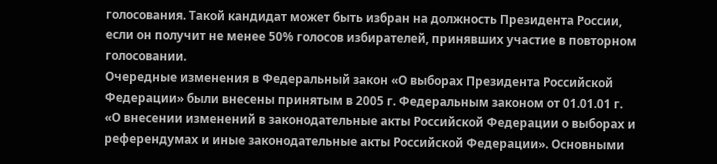голосования. Такой кандидат может быть избран на должность Президента России, если он получит не менее 50% голосов избирателей, принявших участие в повторном голосовании.
Очередные изменения в Федеральный закон «О выборах Президента Российской Федерации» были внесены принятым в 2005 г. Федеральным законом от 01.01.01 г. «О внесении изменений в законодательные акты Российской Федерации о выборах и референдумах и иные законодательные акты Российской Федерации». Основными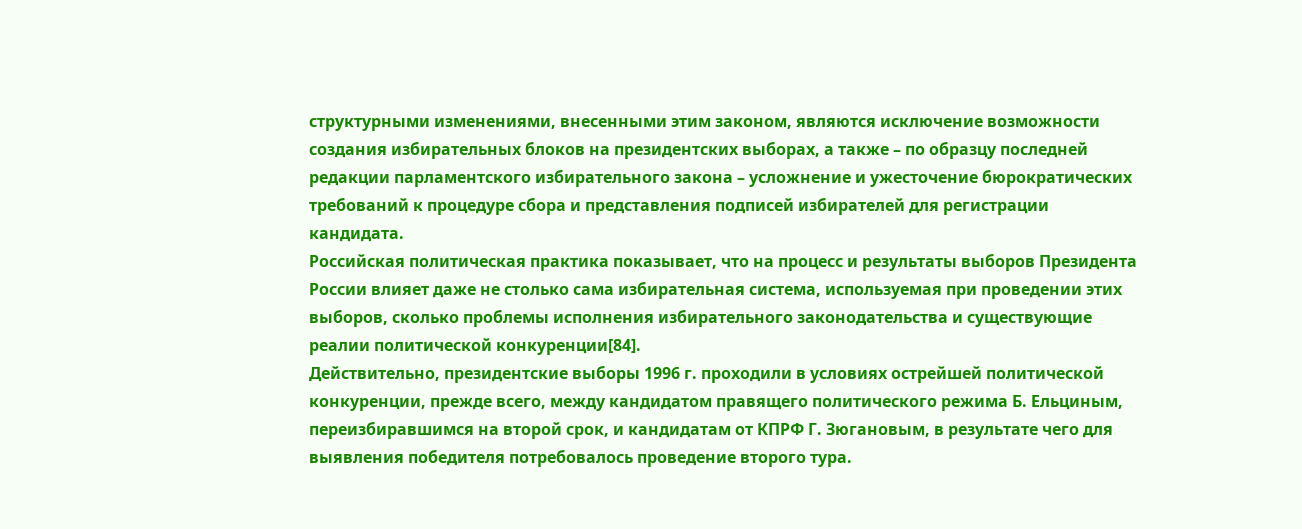структурными изменениями, внесенными этим законом, являются исключение возможности создания избирательных блоков на президентских выборах, а также – по образцу последней редакции парламентского избирательного закона – усложнение и ужесточение бюрократических требований к процедуре сбора и представления подписей избирателей для регистрации кандидата.
Российская политическая практика показывает, что на процесс и результаты выборов Президента России влияет даже не столько сама избирательная система, используемая при проведении этих выборов, сколько проблемы исполнения избирательного законодательства и существующие реалии политической конкуренции[84].
Действительно, президентские выборы 1996 г. проходили в условиях острейшей политической конкуренции, прежде всего, между кандидатом правящего политического режима Б. Ельциным, переизбиравшимся на второй срок, и кандидатам от КПРФ Г. Зюгановым, в результате чего для выявления победителя потребовалось проведение второго тура.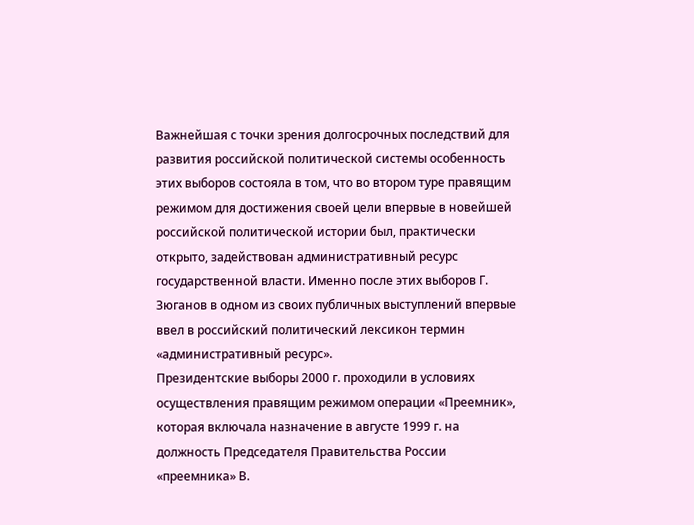Важнейшая с точки зрения долгосрочных последствий для развития российской политической системы особенность этих выборов состояла в том, что во втором туре правящим режимом для достижения своей цели впервые в новейшей российской политической истории был, практически открыто, задействован административный ресурс государственной власти. Именно после этих выборов Г. Зюганов в одном из своих публичных выступлений впервые ввел в российский политический лексикон термин «административный ресурс».
Президентские выборы 2000 г. проходили в условиях осуществления правящим режимом операции «Преемник», которая включала назначение в августе 1999 г. на должность Председателя Правительства России «преемника» В.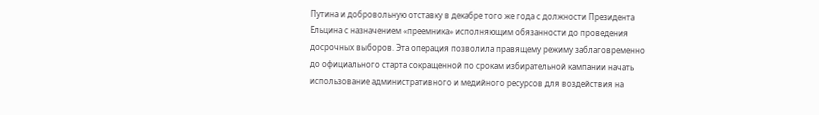Путина и добровольную отставку в декабре того же года с должности Президента Ельцина с назначением «преемника» исполняющим обязанности до проведения досрочных выборов. Эта операция позволила правящему режиму заблаговременно до официального старта сокращенной по срокам избирательной кампании начать использование административного и медийного ресурсов для воздействия на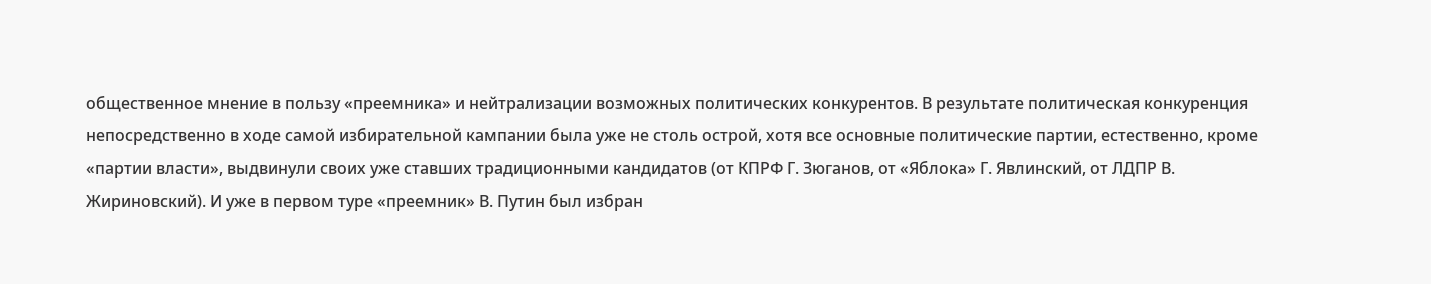общественное мнение в пользу «преемника» и нейтрализации возможных политических конкурентов. В результате политическая конкуренция непосредственно в ходе самой избирательной кампании была уже не столь острой, хотя все основные политические партии, естественно, кроме «партии власти», выдвинули своих уже ставших традиционными кандидатов (от КПРФ Г. Зюганов, от «Яблока» Г. Явлинский, от ЛДПР В. Жириновский). И уже в первом туре «преемник» В. Путин был избран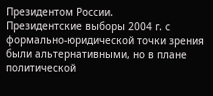Президентом России.
Президентские выборы 2004 г. с формально-юридической точки зрения были альтернативными, но в плане политической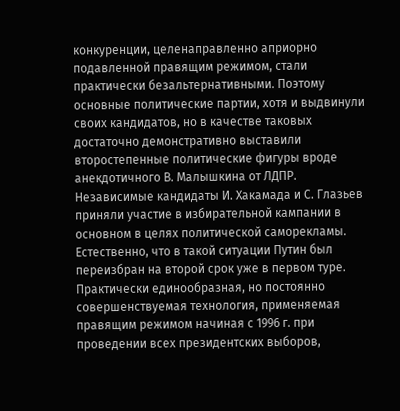конкуренции, целенаправленно априорно подавленной правящим режимом, стали практически безальтернативными. Поэтому основные политические партии, хотя и выдвинули своих кандидатов, но в качестве таковых достаточно демонстративно выставили второстепенные политические фигуры вроде анекдотичного В. Малышкина от ЛДПР. Независимые кандидаты И. Хакамада и С. Глазьев приняли участие в избирательной кампании в основном в целях политической саморекламы. Естественно, что в такой ситуации Путин был переизбран на второй срок уже в первом туре.
Практически единообразная, но постоянно совершенствуемая технология, применяемая правящим режимом начиная с 1996 г. при проведении всех президентских выборов,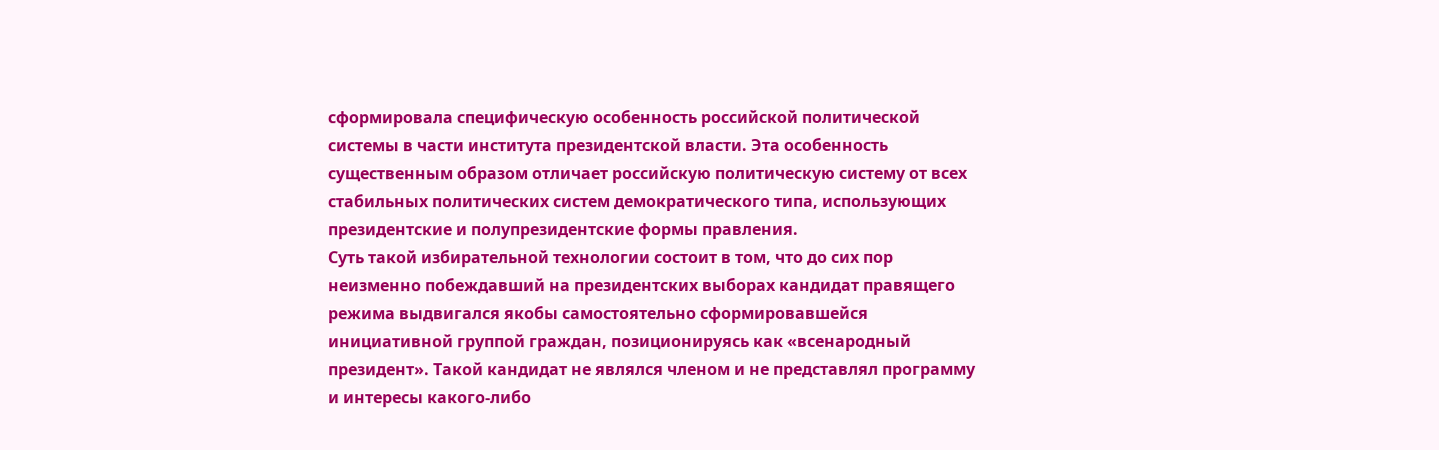сформировала специфическую особенность российской политической системы в части института президентской власти. Эта особенность существенным образом отличает российскую политическую систему от всех стабильных политических систем демократического типа, использующих президентские и полупрезидентские формы правления.
Суть такой избирательной технологии состоит в том, что до сих пор неизменно побеждавший на президентских выборах кандидат правящего режима выдвигался якобы самостоятельно сформировавшейся инициативной группой граждан, позиционируясь как «всенародный президент». Такой кандидат не являлся членом и не представлял программу и интересы какого-либо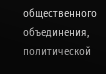общественного объединения, политической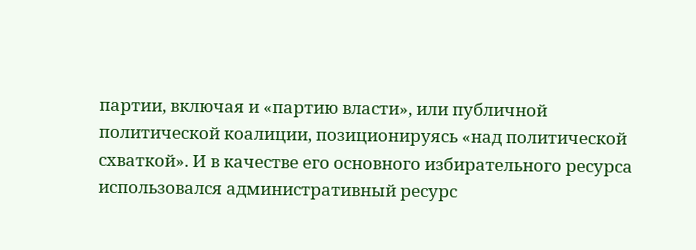партии, включая и «партию власти», или публичной политической коалиции, позиционируясь «над политической схваткой». И в качестве его основного избирательного ресурса использовался административный ресурс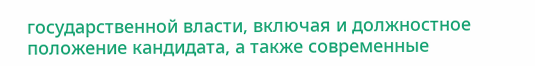государственной власти, включая и должностное положение кандидата, а также современные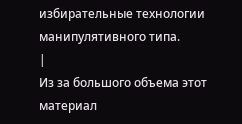избирательные технологии манипулятивного типа.
|
Из за большого объема этот материал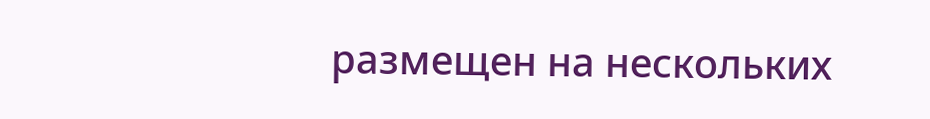размещен на нескольких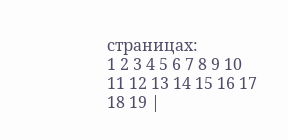страницах:
1 2 3 4 5 6 7 8 9 10 11 12 13 14 15 16 17 18 19 |